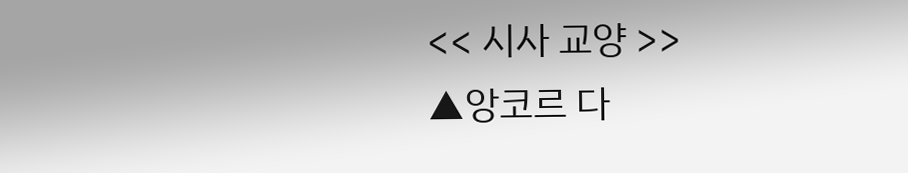<< 시사 교양 >>
▲앙코르 다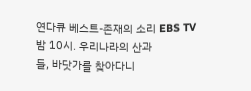연다큐 베스트-존재의 소리 EBS TV 밤 10시. 우리나라의 산과
들, 바닷가를 찾아다니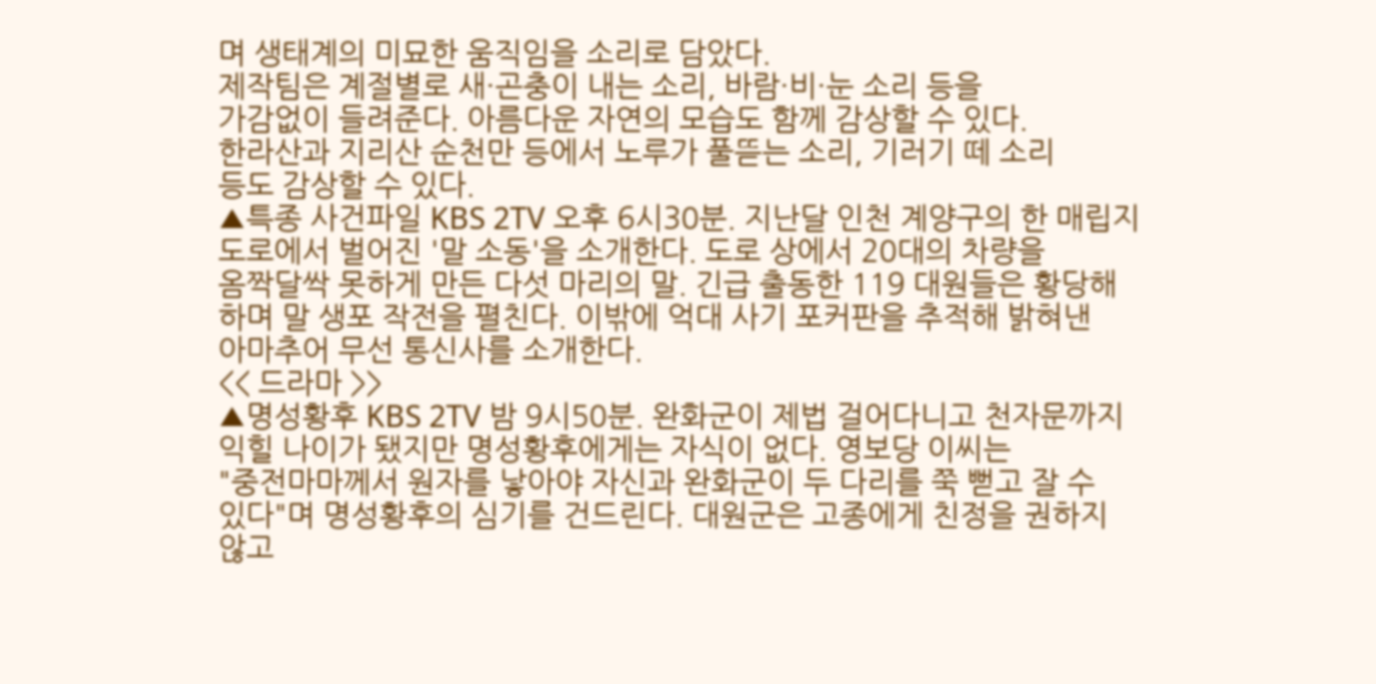며 생태계의 미묘한 움직임을 소리로 담았다.
제작팀은 계절별로 새·곤충이 내는 소리, 바람·비·눈 소리 등을
가감없이 들려준다. 아름다운 자연의 모습도 함께 감상할 수 있다.
한라산과 지리산 순천만 등에서 노루가 풀뜯는 소리, 기러기 떼 소리
등도 감상할 수 있다.
▲특종 사건파일 KBS 2TV 오후 6시30분. 지난달 인천 계양구의 한 매립지
도로에서 벌어진 '말 소동'을 소개한다. 도로 상에서 20대의 차량을
옴짝달싹 못하게 만든 다섯 마리의 말. 긴급 출동한 119 대원들은 황당해
하며 말 생포 작전을 펼친다. 이밖에 억대 사기 포커판을 추적해 밝혀낸
아마추어 무선 통신사를 소개한다.
<< 드라마 >>
▲명성황후 KBS 2TV 밤 9시50분. 완화군이 제법 걸어다니고 천자문까지
익힐 나이가 됐지만 명성황후에게는 자식이 없다. 영보당 이씨는
"중전마마께서 원자를 낳아야 자신과 완화군이 두 다리를 쭉 뻗고 잘 수
있다"며 명성황후의 심기를 건드린다. 대원군은 고종에게 친정을 권하지
않고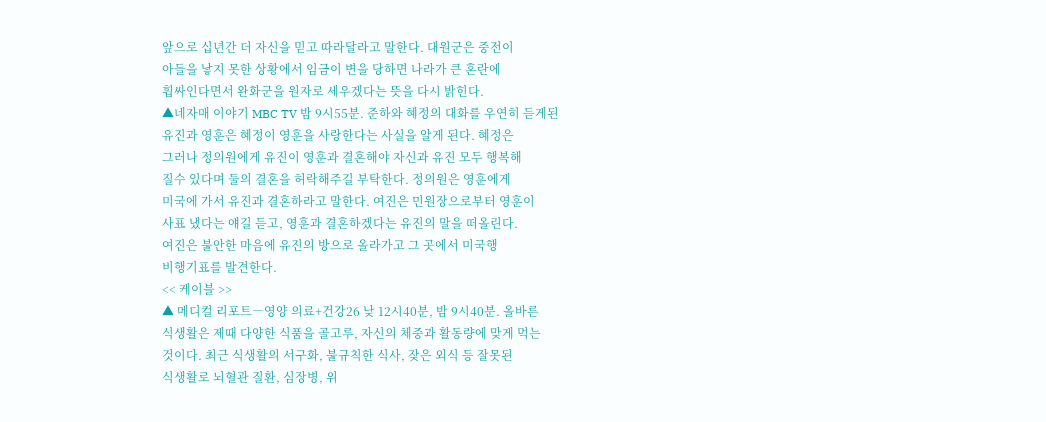앞으로 십년간 더 자신을 믿고 따라달라고 말한다. 대원군은 중전이
아들을 낳지 못한 상황에서 임금이 변을 당하면 나라가 큰 혼란에
휩싸인다면서 완화군을 원자로 세우겠다는 뜻을 다시 밝힌다.
▲네자매 이야기 MBC TV 밤 9시55분. 준하와 혜정의 대화를 우연히 듣게된
유진과 영훈은 혜정이 영훈을 사랑한다는 사실을 알게 된다. 혜정은
그러나 정의원에게 유진이 영훈과 결혼해야 자신과 유진 모두 행복해
질수 있다며 둘의 결혼을 허락해주길 부탁한다. 정의원은 영훈에게
미국에 가서 유진과 결혼하라고 말한다. 여진은 민원장으로부터 영훈이
사표 냈다는 얘길 듣고, 영훈과 결혼하겠다는 유진의 말을 떠올린다.
여진은 불안한 마음에 유진의 방으로 올라가고 그 곳에서 미국행
비행기표를 발견한다.
<< 케이블 >>
▲ 메디컬 리포트―영양 의료+건강26 낮 12시40분, 밤 9시40분. 올바른
식생활은 제때 다양한 식품을 골고루, 자신의 체중과 활동량에 맞게 먹는
것이다. 최근 식생활의 서구화, 불규칙한 식사, 잦은 외식 등 잘못된
식생활로 뇌혈관 질환, 심장병, 위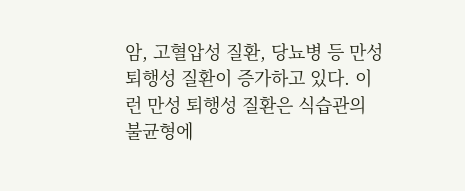암, 고혈압성 질환, 당뇨병 등 만성
퇴행성 질환이 증가하고 있다. 이런 만성 퇴행성 질환은 식습관의
불균형에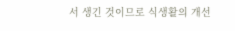서 생긴 것이므로 식생활의 개선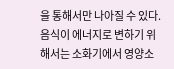을 통해서만 나아질 수 있다.
음식이 에너지로 변하기 위해서는 소화기에서 영양소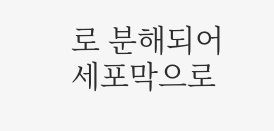로 분해되어
세포막으로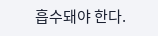흡수돼야 한다.